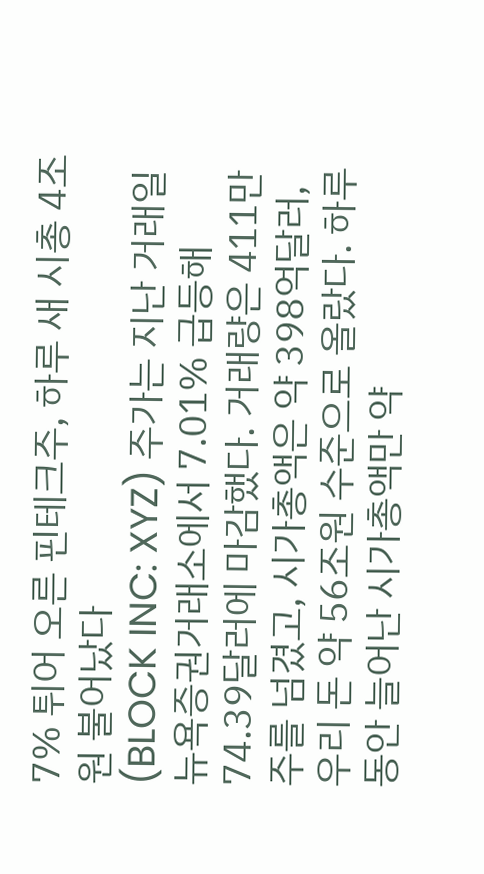7% 튀어 오른 핀테크주, 하루 새 시총 4조원 불어났다
(BLOCK INC: XYZ) 주가는 지난 거래일 뉴욕증권거래소에서 7.01% 급등해 74.39달러에 마감했다. 거래량은 411만 주를 넘겼고, 시가총액은 약 398억달러, 우리 돈 약 56조원 수준으로 올랐다. 하루 동안 늘어난 시가총액만 약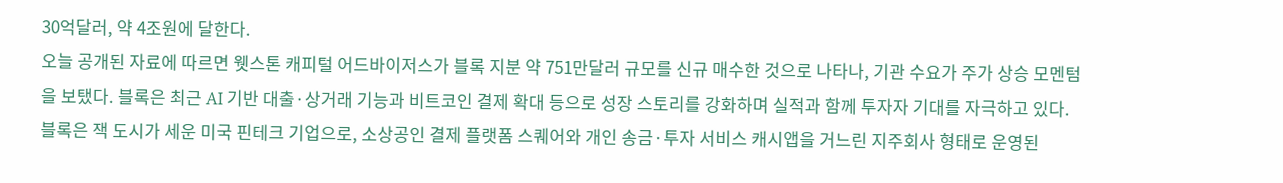30억달러, 약 4조원에 달한다.
오늘 공개된 자료에 따르면 웻스톤 캐피털 어드바이저스가 블록 지분 약 751만달러 규모를 신규 매수한 것으로 나타나, 기관 수요가 주가 상승 모멘텀을 보탰다. 블록은 최근 AI 기반 대출·상거래 기능과 비트코인 결제 확대 등으로 성장 스토리를 강화하며 실적과 함께 투자자 기대를 자극하고 있다.
블록은 잭 도시가 세운 미국 핀테크 기업으로, 소상공인 결제 플랫폼 스퀘어와 개인 송금·투자 서비스 캐시앱을 거느린 지주회사 형태로 운영된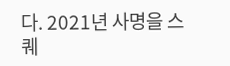다. 2021년 사명을 스퀘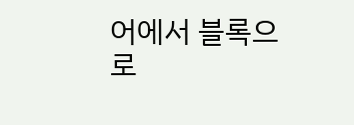어에서 블록으로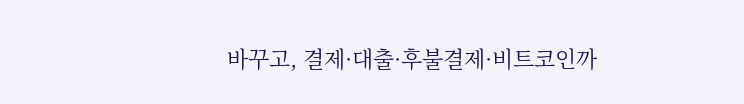바꾸고, 결제·대출·후불결제·비트코인까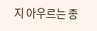지 아우르는 종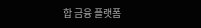합 금융 플랫폼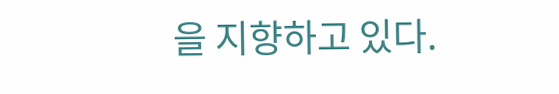을 지향하고 있다.